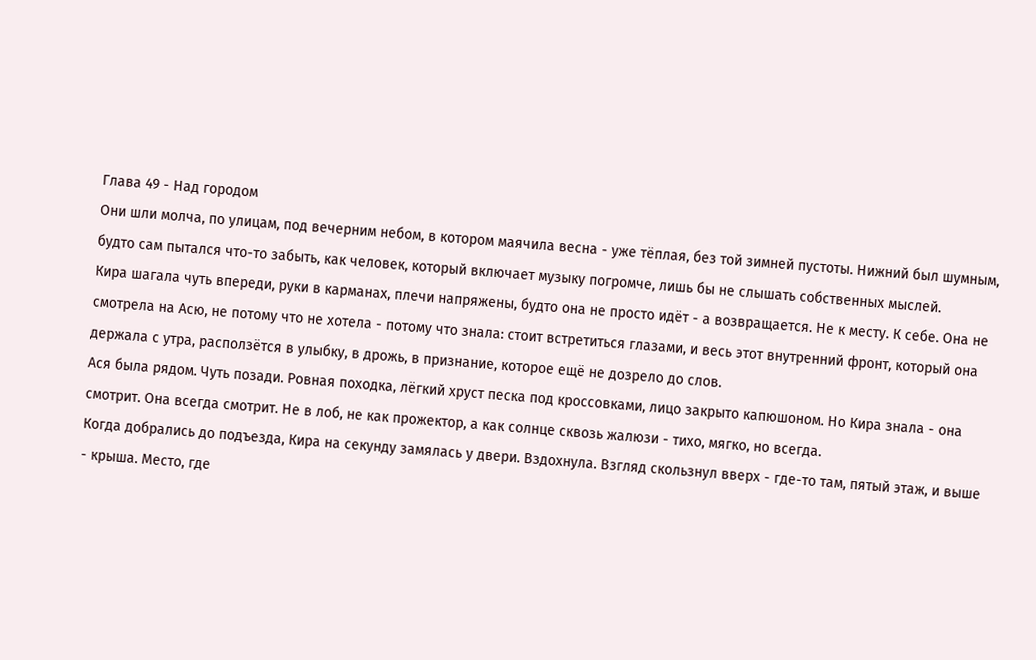Глава 49 - Над городом
Они шли молча, по улицам, под вечерним небом, в котором маячила весна - уже тёплая, без той зимней пустоты. Нижний был шумным, будто сам пытался что-то забыть, как человек, который включает музыку погромче, лишь бы не слышать собственных мыслей.
Кира шагала чуть впереди, руки в карманах, плечи напряжены, будто она не просто идёт - а возвращается. Не к месту. К себе. Она не смотрела на Асю, не потому что не хотела - потому что знала: стоит встретиться глазами, и весь этот внутренний фронт, который она держала с утра, расползётся в улыбку, в дрожь, в признание, которое ещё не дозрело до слов.
Ася была рядом. Чуть позади. Ровная походка, лёгкий хруст песка под кроссовками, лицо закрыто капюшоном. Но Кира знала - она смотрит. Она всегда смотрит. Не в лоб, не как прожектор, а как солнце сквозь жалюзи - тихо, мягко, но всегда.
Когда добрались до подъезда, Кира на секунду замялась у двери. Вздохнула. Взгляд скользнул вверх - где-то там, пятый этаж, и выше - крыша. Место, где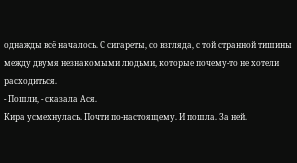однажды всё началось. С сигареты, со взгляда, с той странной тишины между двумя незнакомыми людьми, которые почему-то не хотели расходиться.
- Пошли, - сказала Ася.
Кира усмехнулась. Почти по-настоящему. И пошла. За ней.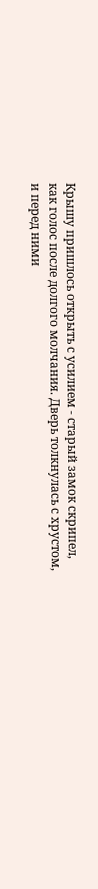Крышу пришлось открыть с усилием - старый замок скрипел, как голос после долгого молчания. Дверь толкнулась с хрустом, и перед ними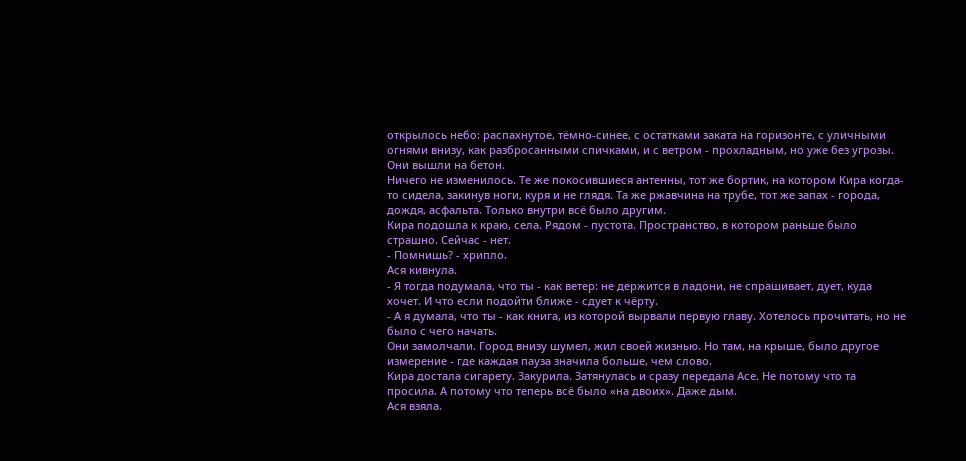открылось небо: распахнутое, тёмно-синее, с остатками заката на горизонте, с уличными огнями внизу, как разбросанными спичками, и с ветром - прохладным, но уже без угрозы.
Они вышли на бетон.
Ничего не изменилось. Те же покосившиеся антенны, тот же бортик, на котором Кира когда-то сидела, закинув ноги, куря и не глядя. Та же ржавчина на трубе, тот же запах - города, дождя, асфальта. Только внутри всё было другим.
Кира подошла к краю, села. Рядом - пустота. Пространство, в котором раньше было страшно. Сейчас - нет.
- Помнишь? - хрипло.
Ася кивнула.
- Я тогда подумала, что ты - как ветер: не держится в ладони, не спрашивает, дует, куда хочет. И что если подойти ближе - сдует к чёрту.
- А я думала, что ты - как книга, из которой вырвали первую главу. Хотелось прочитать, но не было с чего начать.
Они замолчали. Город внизу шумел, жил своей жизнью. Но там, на крыше, было другое измерение - где каждая пауза значила больше, чем слово.
Кира достала сигарету. Закурила. Затянулась и сразу передала Асe. Не потому что та просила. А потому что теперь всё было «на двоих». Даже дым.
Ася взяла.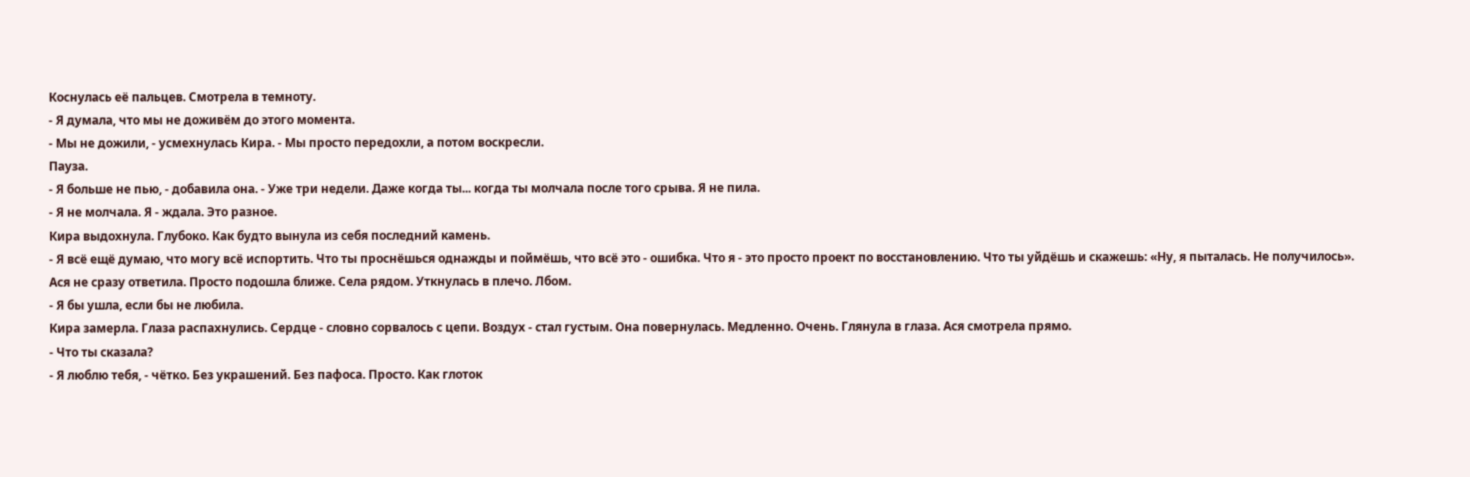Коснулась её пальцев. Смотрела в темноту.
- Я думала, что мы не доживём до этого момента.
- Мы не дожили, - усмехнулась Кира. - Мы просто передохли, а потом воскресли.
Пауза.
- Я больше не пью, - добавила она. - Уже три недели. Даже когда ты... когда ты молчала после того срыва. Я не пила.
- Я не молчала. Я - ждала. Это разное.
Кира выдохнула. Глубоко. Как будто вынула из себя последний камень.
- Я всё ещё думаю, что могу всё испортить. Что ты проснёшься однажды и поймёшь, что всё это - ошибка. Что я - это просто проект по восстановлению. Что ты уйдёшь и скажешь: «Ну, я пыталась. Не получилось».
Ася не сразу ответила. Просто подошла ближе. Села рядом. Уткнулась в плечо. Лбом.
- Я бы ушла, если бы не любила.
Кира замерла. Глаза распахнулись. Сердце - словно сорвалось с цепи. Воздух - стал густым. Она повернулась. Медленно. Очень. Глянула в глаза. Ася смотрела прямо.
- Что ты сказала?
- Я люблю тебя, - чётко. Без украшений. Без пафоса. Просто. Как глоток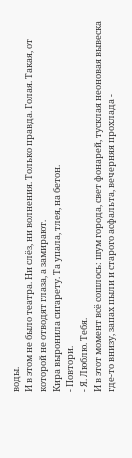воды.
И в этом не было театра. Ни слёз, ни волнения. Только правда. Голая. Такая, от которой не отводят глаза, а замирают.
Кира выронила сигарету. Та упала, тлея, на бетон.
- Повтори.
- Я. Люблю. Тебя.
И в этот момент всё сошлось: шум города, свет фонарей, тусклая неоновая вывеска где-то внизу, запах пыли и старого асфальта, вечерняя прохлада -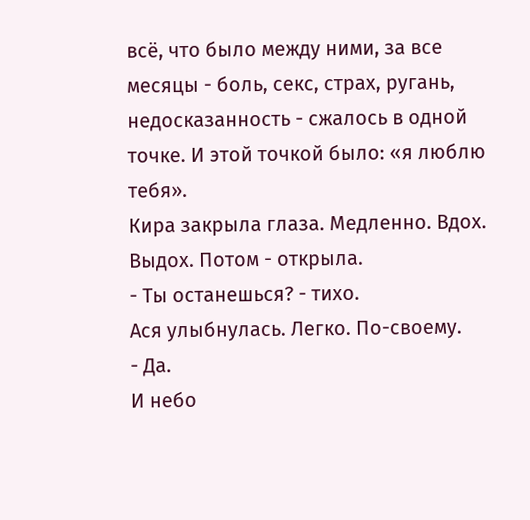всё, что было между ними, за все месяцы - боль, секс, страх, ругань, недосказанность - сжалось в одной точке. И этой точкой было: «я люблю тебя».
Кира закрыла глаза. Медленно. Вдох. Выдох. Потом - открыла.
- Ты останешься? - тихо.
Ася улыбнулась. Легко. По-своему.
- Да.
И небо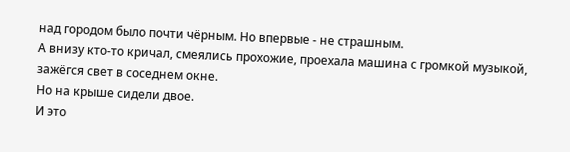над городом было почти чёрным. Но впервые - не страшным.
А внизу кто-то кричал, смеялись прохожие, проехала машина с громкой музыкой, зажёгся свет в соседнем окне.
Но на крыше сидели двое.
И это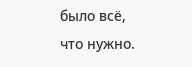было всё, что нужно.